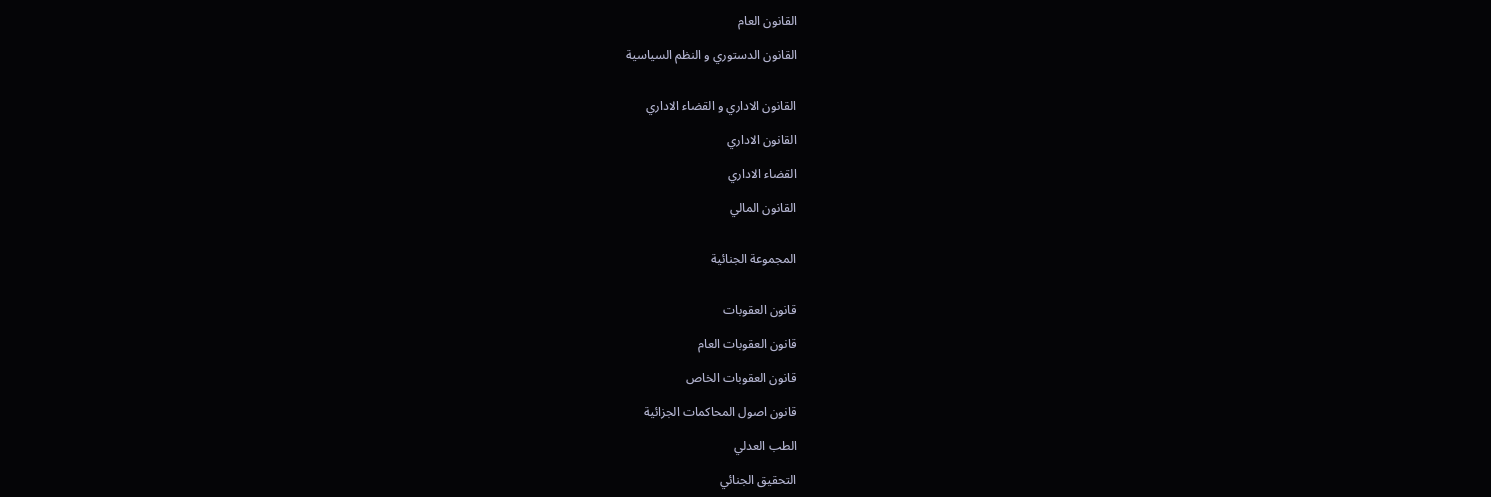القانون العام

القانون الدستوري و النظم السياسية


القانون الاداري و القضاء الاداري

القانون الاداري

القضاء الاداري

القانون المالي


المجموعة الجنائية


قانون العقوبات

قانون العقوبات العام

قانون العقوبات الخاص

قانون اصول المحاكمات الجزائية

الطب العدلي

التحقيق الجنائي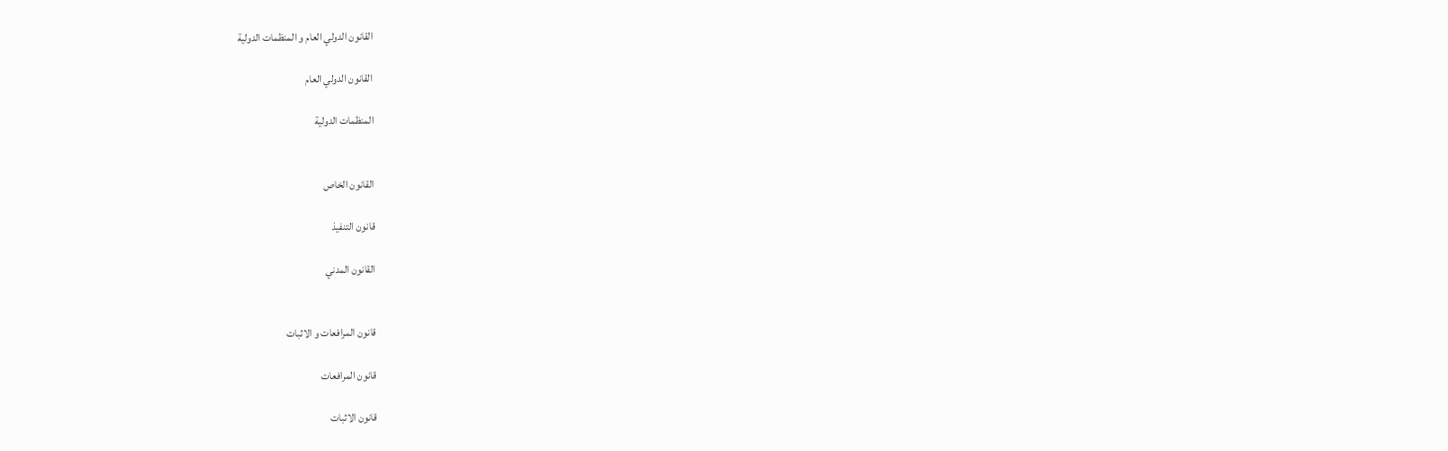القانون الدولي العام و المنظمات الدولية

القانون الدولي العام

المنظمات الدولية


القانون الخاص

قانون التنفيذ

القانون المدني


قانون المرافعات و الاثبات

قانون المرافعات

قانون الاثبات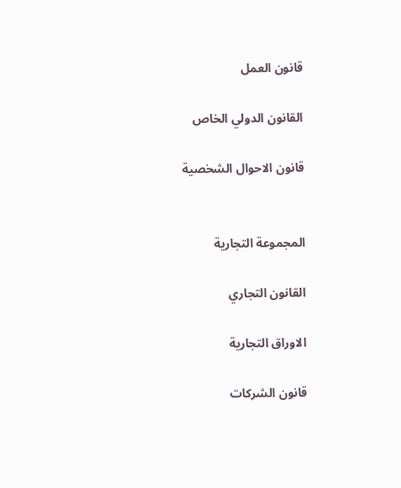قانون العمل

القانون الدولي الخاص

قانون الاحوال الشخصية


المجموعة التجارية

القانون التجاري

الاوراق التجارية

قانون الشركات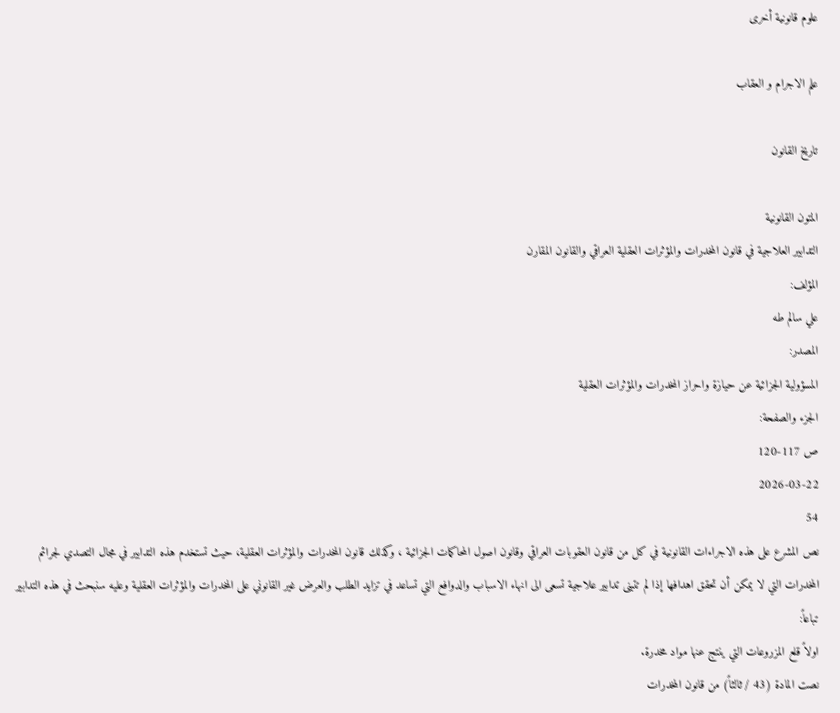علوم قانونية أخرى

علم الاجرام و العقاب

تاريخ القانون

المتون القانونية
التدابير العلاجية في قانون المخدرات والمؤثرات العقلية العراقي والقانون المقارن
المؤلف:
علي سالم طه
المصدر:
المسؤولية الجزائية عن حيازة واحراز المخدرات والمؤثرات العقلية
الجزء والصفحة:
ص 117-120
2026-03-22
54
نص المشرع على هذه الاجراءات القانونية في كل من قانون العقوبات العراقي وقانون اصول المحاكمات الجزائية ، وكذلك قانون المخدرات والمؤثرات العقلية، حيث تستخدم هذه التدابير في مجال التصدي لجرائم المخدرات التي لا يمكن أن تحقق اهدافها إذا لم تتبنى تدابير علاجية تسعى الى انهاء الاسباب والدوافع التي تساعد في تزايد الطلب والعرض غير القانوني على المخدرات والمؤثرات العقلية وعليه سنبحث في هذه التدابير تباعاً:
اولاً قلع المزروعات التي ينتج عنها مواد مخدرة.
نصت المادة (43 / ثالثاً) من قانون المخدرات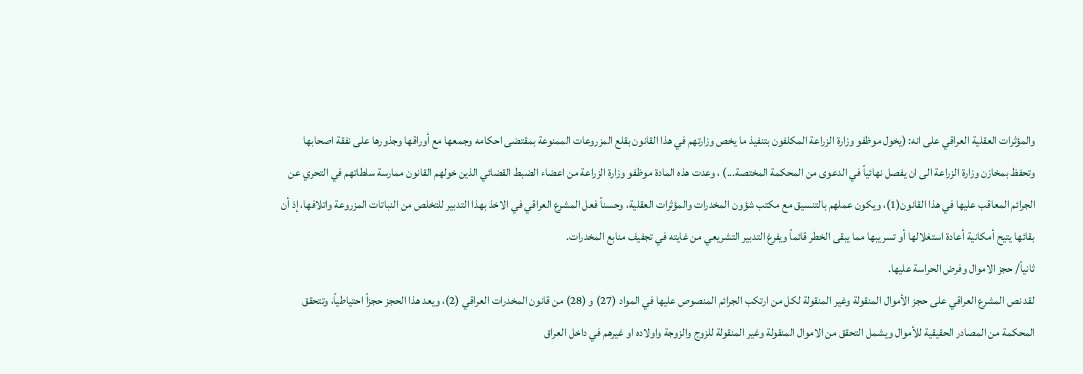والمؤثرات العقلية العراقي على انه: (يخول موظفو وزارة الزراعة المكلفون بتنفيذ ما يخص وزارتهم في هذا القانون بقلع المزروعات الممنوعة بمقتضى احكامه وجمعها مع أوراقها وجذورها على نفقة اصحابها وتحفظ بمخازن وزارة الزراعة الى ان يفصل نهائياً في الدعوى من المحكمة المختصة...) ، وعدت هذه المادة موظفو وزارة الزراعة من اعضاء الضبط القضائي الذين خولهم القانون ممارسة سلطاتهم في التحري عن الجرائم المعاقب عليها في هذا القانون(1)، ويكون عملهم بالتنسيق مع مكتب شؤون المخدرات والمؤثرات العقلية، وحسناً فعل المشرع العراقي في الاخذ بهذا التدبير للتخلص من النباتات المزروعة واتلافها، إذ أن بقائها يتيح أمكانية أعادة استغلالها أو تسريبها مما يبقى الخطر قائماً ويفرغ التدبير التشريعي من غايته في تجفيف منابع المخدرات.
ثانياً/ حجز الاموال وفرض الحراسة عليها.
لقد نص المشرع العراقي على حجز الأموال المنقولة وغير المنقولة لكل من ارتكب الجرائم المنصوص عليها في المواد (27) و (28) من قانون المخدرات العراقي (2)، ويعد هذا الحجز حجزاً احتياطياً، وتتحقق المحكمة من المصادر الحقيقية للأموال ويشمل التحقق من الاموال المنقولة وغير المنقولة للزوج والزوجة واولاده او غيرهم في داخل العراق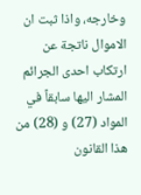وخارجه، واذا ثبت ان الاموال ناتجة عن ارتكاب احدى الجرائم المشار اليها سابقاً في المواد (27) و (28) من هذا القانون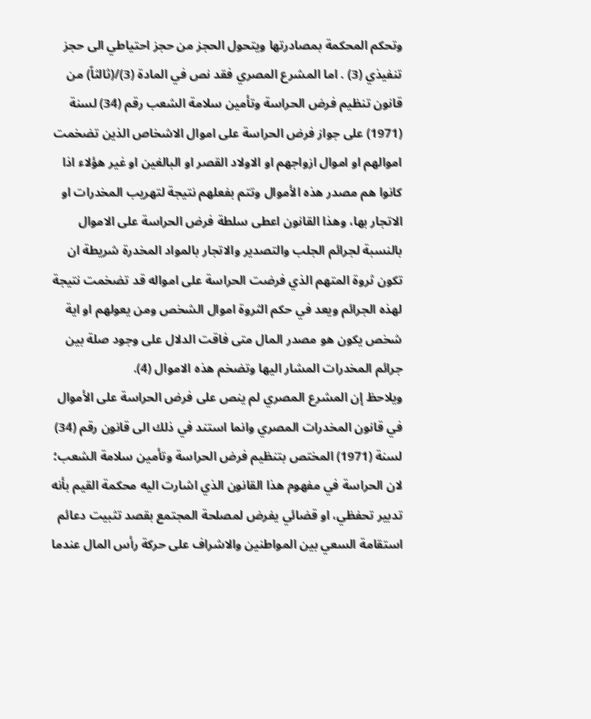وتحكم المحكمة بمصادرتها ويتحول الحجز من حجز احتياطي الى حجز تنفيذي (3) . اما المشرع المصري فقد نص في المادة (3)/(ثالثاً) من قانون تنظيم فرض الحراسة وتأمين سلامة الشعب رقم (34) لسنة (1971) على جواز فرض الحراسة على اموال الاشخاص الذين تضخمت اموالهم او اموال ازواجهم او الاولاد القصر او البالغين او غير هؤلاء اذا كانوا هم مصدر هذه الأموال وتتم بفعلهم نتيجة لتهريب المخدرات او الاتجار بها، وهذا القانون اعطى سلطة فرض الحراسة على الاموال بالنسبة لجرائم الجلب والتصدير والاتجار بالمواد المخدرة شريطة ان تكون ثروة المتهم الذي فرضت الحراسة على امواله قد تضخمت نتيجة لهذه الجرائم ويعد في حكم الثروة اموال الشخص ومن يعولهم او اية شخص يكون هو مصدر المال متى فاقت الدلال على وجود صلة بين جرائم المخدرات المشار اليها وتضخم هذه الاموال (4).
ويلاحظ إن المشرع المصري لم ينص على فرض الحراسة على الأموال في قانون المخدرات المصري وانما استند في ذلك الى قانون رقم (34) لسنة (1971) المختص بتنظيم فرض الحراسة وتأمين سلامة الشعب؛ لان الحراسة في مفهوم هذا القانون الذي اشارت اليه محكمة القيم بأنه تدبير تحفظي، او قضائي يفرض لمصلحة المجتمع بقصد تثبيت دعائم استقامة السعي بين المواطنين والاشراف على حركة رأس المال عندما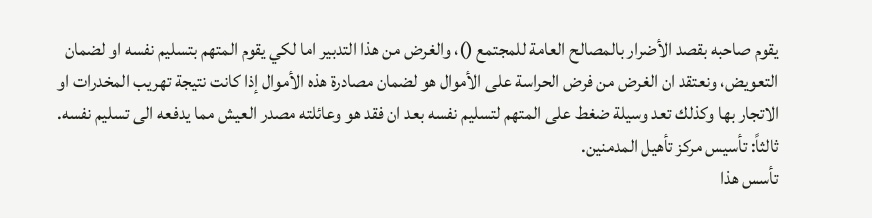يقوم صاحبه بقصد الأضرار بالمصالح العامة للمجتمع ()، والغرض من هذا التدبير اما لكي يقوم المتهم بتسليم نفسه او لضمان التعويض، ونعتقد ان الغرض من فرض الحراسة على الأموال هو لضمان مصادرة هذه الأموال إذا كانت نتيجة تهريب المخدرات او الاتجار بها وكذلك تعد وسيلة ضغط على المتهم لتسليم نفسه بعد ان فقد هو وعائلته مصدر العيش مما يدفعه الى تسليم نفسه.
ثالثاً: تأسيس مركز تأهيل المدمنين.
تأسس هذا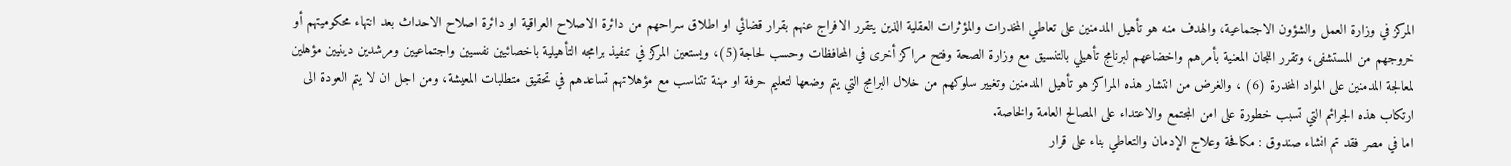المركز في وزارة العمل والشؤون الاجتماعية، والهدف منه هو تأهيل المدمنين على تعاطي المخدرات والمؤثرات العقلية الذين يتقرر الافراج عنهم بقرار قضائي او اطلاق سراحهم من دائرة الاصلاح العراقية او دائرة اصلاح الاحداث بعد انتهاء محكوميتهم أو خروجهم من المستشفى، وتقرر اللجان المعنية بأمرهم واخضاعهم لبرنامج تأهيلي بالتنسيق مع وزارة الصحة وفتح مراكز أخرى في المحافظات وحسب لحاجة(5)، ويستعين المركز في تنفيذ برامجه التأهيلية باخصائيين نفسيين واجتماعيين ومرشدين دينيين مؤهلين لمعالجة المدمنين على المواد المخدرة (6) ، والغرض من انتشار هذه المراكز هو تأهيل المدمنين وتغيير سلوكهم من خلال البرامج التي يتم وضعها لتعليم حرفة او مهنة تتناسب مع مؤهلاتهم تساعدهم في تحقيق متطلبات المعيشة، ومن اجل ان لا يتم العودة الى ارتكاب هذه الجرائم التي تسبب خطورة على امن المجتمع والاعتداء على المصالح العامة والخاصة.
اما في مصر فقد تم انشاء صندوق : مكافحة وعلاج الإدمان والتعاطي بناء على قرار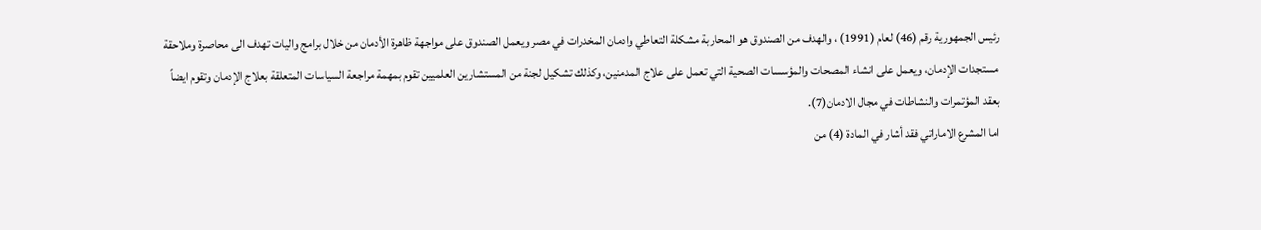رئيس الجمهورية رقم (46) لعام (1991) ، والهدف من الصندوق هو المحاربة مشكلة التعاطي وادمان المخدرات في مصر ويعمل الصندوق على مواجهة ظاهرة الأدمان من خلال برامج واليات تهدف الى محاصرة وملاحقة مستجدات الإدمان، ويعمل على انشاء المصحات والمؤسسات الصحية التي تعمل على علاج المدمنين، وكذلك تشكيل لجنة من المستشارين العلميين تقوم بمهمة مراجعة السياسات المتعلقة بعلاج الإدمان وتقوم ايضاً بعقد المؤتمرات والنشاطات في مجال الادمان(7).
اما المشرع الاماراتي فقد أشار في المادة (4) من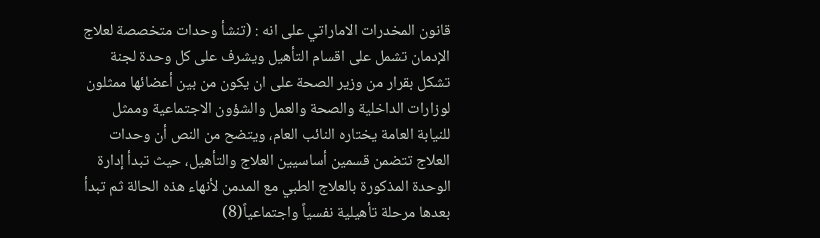قانون المخدرات الاماراتي على انه : (تنشأ وحدات متخصصة لعلاج الإدمان تشمل على اقسام التأهيل ويشرف على كل وحدة لجنة تشكل بقرار من وزير الصحة على ان يكون من بين أعضائها ممثلون لوزارات الداخلية والصحة والعمل والشؤون الاجتماعية وممثل للنيابة العامة يختاره النائب العام، ويتضح من النص أن وحدات العلاج تتضمن قسمين أساسيين العلاج والتأهيل، حيث تبدأ إدارة الوحدة المذكورة بالعلاج الطبي مع المدمن لأنهاء هذه الحالة ثم تبدأ بعدها مرحلة تأهيلية نفسياً واجتماعياً(8)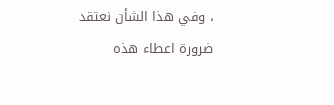، وفي هذا الشأن نعتقد ضرورة اعطاء هذه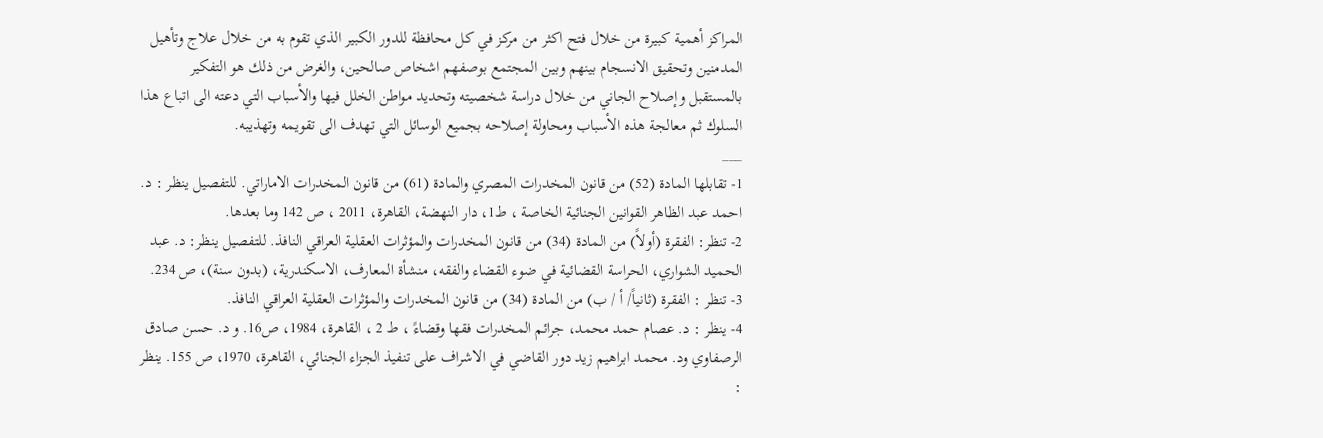المراكز أهمية كبيرة من خلال فتح اكثر من مركز في كل محافظة للدور الكبير الذي تقوم به من خلال علاج وتأهيل المدمنين وتحقيق الانسجام بينهم وبين المجتمع بوصفهم اشخاص صالحين، والغرض من ذلك هو التفكير بالمستقبل وإصلاح الجاني من خلال دراسة شخصيته وتحديد مواطن الخلل فيها والأسباب التي دعته الى اتباع هذا السلوك ثم معالجة هذه الأسباب ومحاولة إصلاحه بجميع الوسائل التي تهدف الى تقويمه وتهذيبه.
___
1- تقابلها المادة (52) من قانون المخدرات المصري والمادة (61) من قانون المخدرات الاماراتي. للتفصيل ينظر : د. احمد عبد الظاهر القوانين الجنائية الخاصة ، ط1، دار النهضة، القاهرة، 2011 ، ص 142 وما بعدها.
2- تنظر: الفقرة (أولاً) من المادة (34) من قانون المخدرات والمؤثرات العقلية العراقي النافذ. للتفصيل ينظر: د. عبد الحميد الشواري، الحراسة القضائية في ضوء القضاء والفقه، منشأة المعارف، الاسكندرية، (بدون سنة)، ص 234.
3- تنظر : الفقرة (ثانياً/ أ / ب) من المادة (34) من قانون المخدرات والمؤثرات العقلية العراقي النافذ.
4- ينظر : د. عصام حمد محمد، جرائم المخدرات فقها وقضاءً ، ط 2 ، القاهرة، 1984، ص16. و د. حسن صادق الرصفاوي ود. محمد ابراهيم زيد دور القاضي في الاشراف على تنفيذ الجزاء الجنائي، القاهرة، 1970، ص 155. ينظر :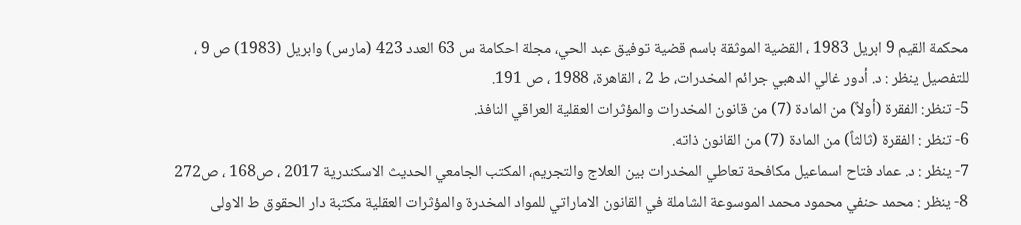محكمة القيم 9 ابريل 1983 ، القضية الموثقة باسم قضية توفيق عبد الحي، مجلة احكامة س 63 العدد 423 (مارس) وابريل (1983) ص 9 ، للتفصيل ينظر : د. أدور غالي الدهبي جرائم المخدرات، ط 2 ، القاهرة، 1988 ، ص 191.
5- تنظر: الفقرة (أولاً) من المادة (7) من قانون المخدرات والمؤثرات العقلية العراقي النافذ.
6- تنظر : الفقرة (ثالثاً) من المادة (7) من القانون ذاته.
7- ينظر : د. عماد فتاح اسماعيل مكافحة تعاطي المخدرات بين العلاج والتجريم، المكتب الجامعي الحديث الاسكندرية 2017 ، ص168 ، ص272
8- ينظر : محمد حنفي محمود محمد الموسوعة الشاملة في القانون الاماراتي للمواد المخدرة والمؤثرات العقلية مكتبة دار الحقوق ط الاولى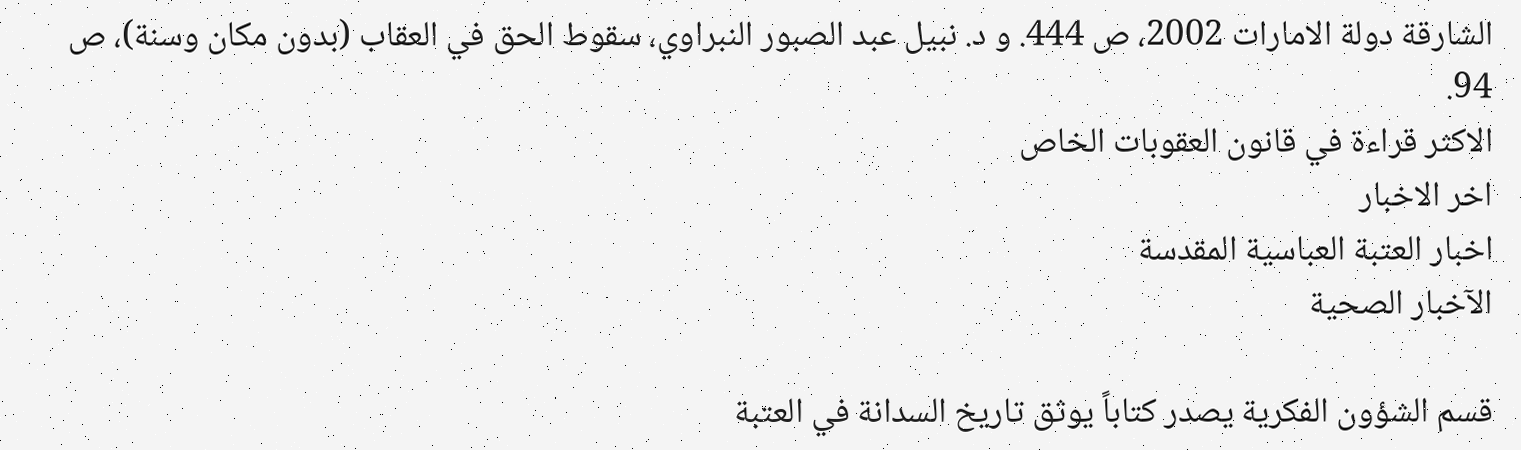الشارقة دولة الامارات 2002، ص 444. و د. نبيل عبد الصبور النبراوي، سقوط الحق في العقاب (بدون مكان وسنة)، ص 94.
الاكثر قراءة في قانون العقوبات الخاص
اخر الاخبار
اخبار العتبة العباسية المقدسة
الآخبار الصحية

قسم الشؤون الفكرية يصدر كتاباً يوثق تاريخ السدانة في العتبة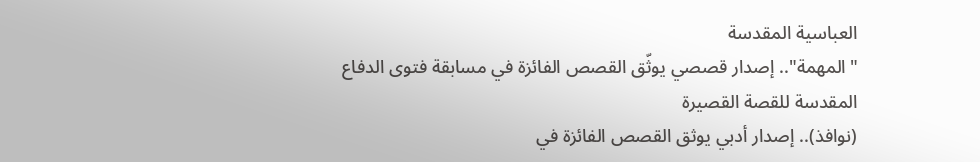العباسية المقدسة
"المهمة".. إصدار قصصي يوثّق القصص الفائزة في مسابقة فتوى الدفاع المقدسة للقصة القصيرة
(نوافذ).. إصدار أدبي يوثق القصص الفائزة في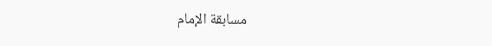مسابقة الإمام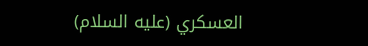العسكري (عليه السلام)